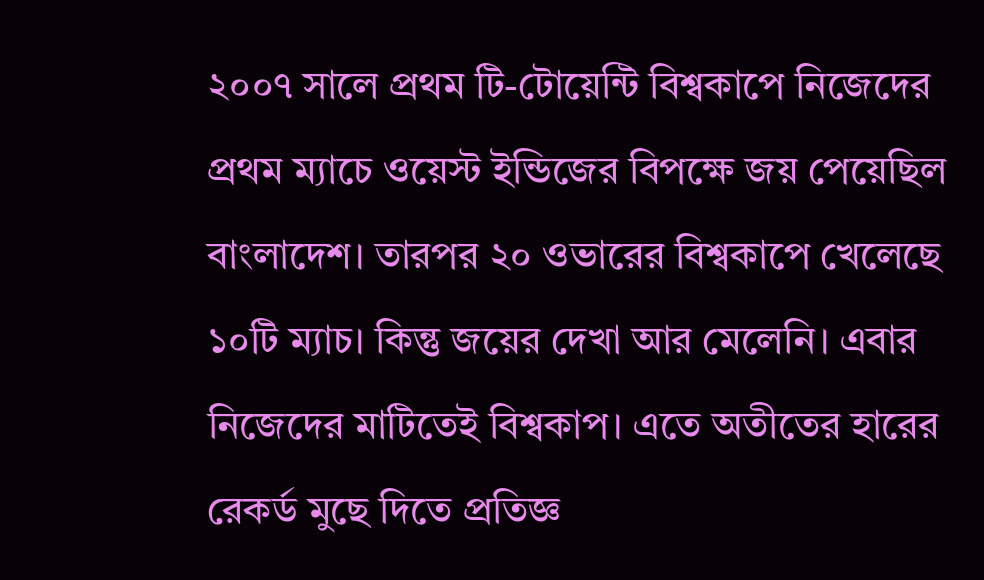২০০৭ সালে প্রথম টি-টোয়েন্টি বিশ্বকাপে নিজেদের প্রথম ম্যাচে ওয়েস্ট ইন্ডিজের বিপক্ষে জয় পেয়েছিল বাংলাদেশ। তারপর ২০ ওভারের বিশ্বকাপে খেলেছে ১০টি ম্যাচ। কিন্তু জয়ের দেখা আর মেলেনি। এবার নিজেদের মাটিতেই বিশ্বকাপ। এতে অতীতের হারের রেকর্ড মুছে দিতে প্রতিজ্ঞ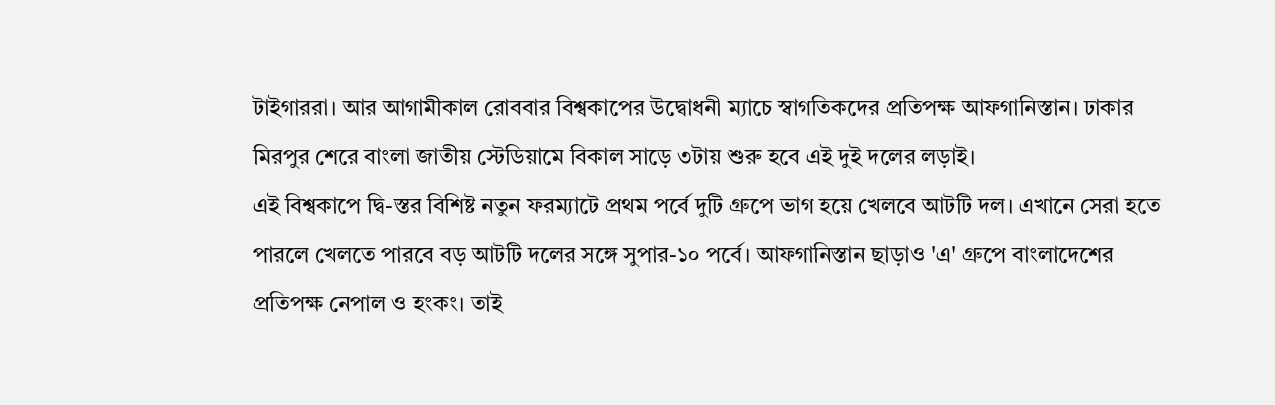টাইগাররা। আর আগামীকাল রোববার বিশ্বকাপের উদ্বোধনী ম্যাচে স্বাগতিকদের প্রতিপক্ষ আফগানিস্তান। ঢাকার মিরপুর শেরে বাংলা জাতীয় স্টেডিয়ামে বিকাল সাড়ে ৩টায় শুরু হবে এই দুই দলের লড়াই।
এই বিশ্বকাপে দ্বি-স্তর বিশিষ্ট নতুন ফরম্যাটে প্রথম পর্বে দুটি গ্রুপে ভাগ হয়ে খেলবে আটটি দল। এখানে সেরা হতে পারলে খেলতে পারবে বড় আটটি দলের সঙ্গে সুপার-১০ পর্বে। আফগানিস্তান ছাড়াও 'এ' গ্রুপে বাংলাদেশের প্রতিপক্ষ নেপাল ও হংকং। তাই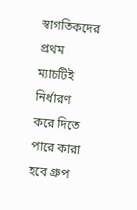স্বাগতিকদের প্রথম ম্যাচটিই নির্ধারণ করে দিতে পারে কারা হবে গ্রুপ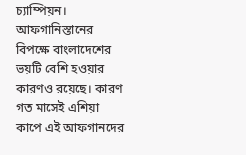চ্যাম্পিয়ন।
আফগানিস্তানের বিপক্ষে বাংলাদেশের ভয়টি বেশি হওয়ার কারণও রয়েছে। কারণ গত মাসেই এশিয়া কাপে এই আফগানদের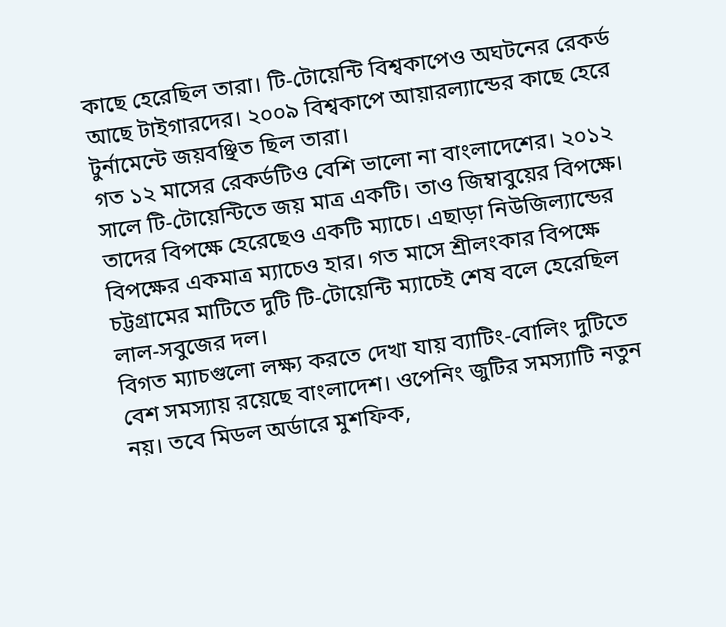কাছে হেরেছিল তারা। টি-টোয়েন্টি বিশ্বকাপেও অঘটনের রেকর্ড আছে টাইগারদের। ২০০৯ বিশ্বকাপে আয়ারল্যান্ডের কাছে হেরে টুর্নামেন্টে জয়বঞ্ছিত ছিল তারা।
গত ১২ মাসের রেকর্ডটিও বেশি ভালো না বাংলাদেশের। ২০১২ সালে টি-টোয়েন্টিতে জয় মাত্র একটি। তাও জিম্বাবুয়ের বিপক্ষে। তাদের বিপক্ষে হেরেছেও একটি ম্যাচে। এছাড়া নিউজিল্যান্ডের বিপক্ষের একমাত্র ম্যাচেও হার। গত মাসে শ্রীলংকার বিপক্ষে চট্টগ্রামের মাটিতে দুটি টি-টোয়েন্টি ম্যাচেই শেষ বলে হেরেছিল লাল-সবুজের দল।
বিগত ম্যাচগুলো লক্ষ্য করতে দেখা যায় ব্যাটিং-বোলিং দুটিতে বেশ সমস্যায় রয়েছে বাংলাদেশ। ওপেনিং জুটির সমস্যাটি নতুন নয়। তবে মিডল অর্ডারে মুশফিক,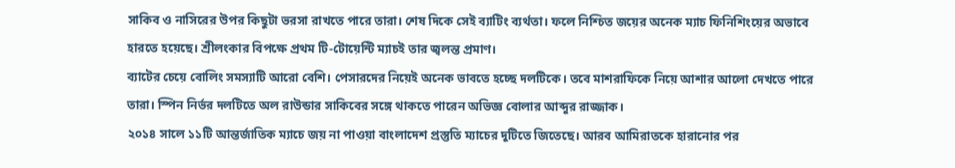সাকিব ও নাসিরের উপর কিছুটা ভরসা রাখতে পারে তারা। শেষ দিকে সেই ব্যাটিং ব্যর্থতা। ফলে নিশ্চিত জয়ের অনেক ম্যাচ ফিনিশিংয়ের অভাবে হারতে হয়েছে। শ্রীলংকার বিপক্ষে প্রথম টি-টোয়েন্টি ম্যাচই তার জ্বলন্ত প্রমাণ।
ব্যাটের চেয়ে বোলিং সমস্যাটি আরো বেশি। পেসারদের নিয়েই অনেক ভাবতে হচ্ছে দলটিকে। তবে মাশরাফিকে নিয়ে আশার আলো দেখতে পারে তারা। স্পিন নির্ভর দলটিতে অল রাউন্ডার সাকিবের সঙ্গে থাকতে পারেন অভিজ্ঞ বোলার আব্দুর রাজ্জাক।
২০১৪ সালে ১১টি আন্তর্জাতিক ম্যাচে জয় না পাওয়া বাংলাদেশ প্রস্তুতি ম্যাচের দুটিতে জিতেছে। আরব আমিরাতকে হারানোর পর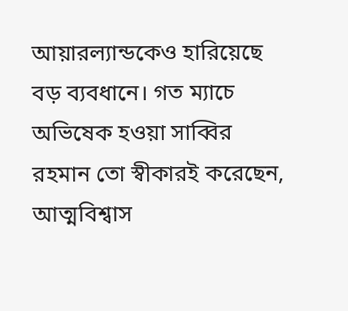আয়ারল্যান্ডকেও হারিয়েছে বড় ব্যবধানে। গত ম্যাচে অভিষেক হওয়া সাব্বির রহমান তো স্বীকারই করেছেন, আত্মবিশ্বাস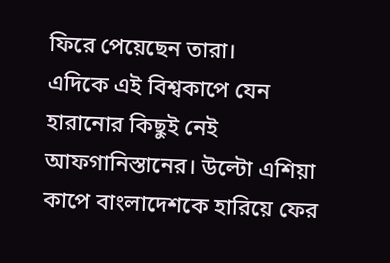ফিরে পেয়েছেন তারা।
এদিকে এই বিশ্বকাপে যেন হারানোর কিছুই নেই আফগানিস্তানের। উল্টো এশিয়া কাপে বাংলাদেশকে হারিয়ে ফের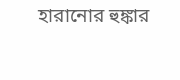হারানোর হুঙ্কার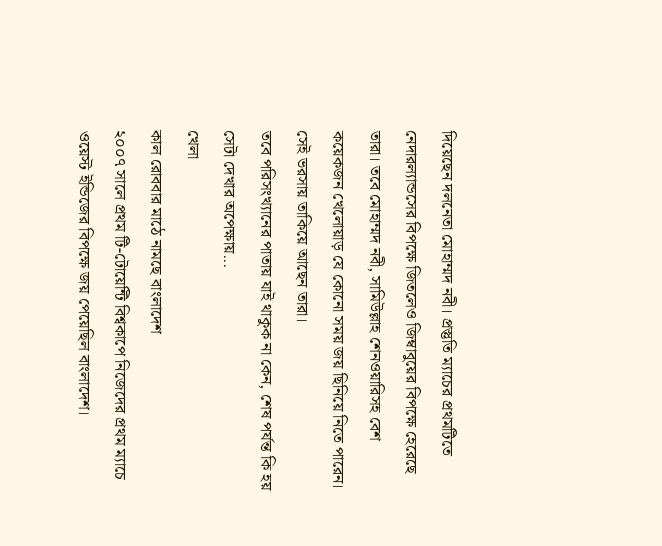দিয়েছেন দলনেতা মোহাম্মদ নবী। প্রস্তুতি ম্যাচের প্রথমটিতে নেদারল্যান্ডসের বিপক্ষে জিতলেও জিম্বাবুয়ের বিপক্ষে হেরেছে তারা। তবে মোহাম্মদ নবী, সামিউল্লাহ শেনওয়ারিসহ বেশ কয়েকজন খেলোয়াড় যে কোনো সময় জয় ছিনিয়ে নিতে পারেন। সেই ভরসায় তাকিয়ে আছেন তারা।
তবে পরিসংখ্যানের পাতায় যাই থাকুক না কেন, শেষ পর্যন্ত কি হয় সেটা দেখার অপেক্ষায়...
খেলা
কাল রোববার মাঠে নামছে বাংলাদেশ
২০০৭ সালে প্রথম টি-টোয়েন্টি বিশ্বকাপে নিজেদের প্রথম ম্যাচে ওয়েস্ট ইন্ডিজের বিপক্ষে জয় পেয়েছিল বাংলাদেশ।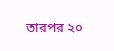তারপর ২০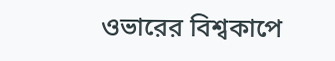ওভারের বিশ্বকাপে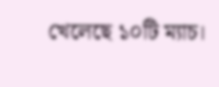খেলেছে ১০টি ম্যাচ।